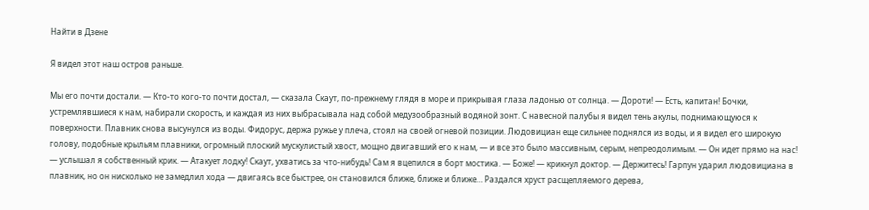Найти в Дзене

Я видел этот наш остров раньше.

Мы его почти достали. — Кто-то кого-то почти достал, — сказала Скаут, по-прежнему глядя в море и прикрывая глаза ладонью от солнца. — Дороти! — Есть, капитан! Бочки, устремлявшиеся к нам, набирали скорость, и каждая из них выбрасывала над собой медузообразный водяной зонт. С навесной палубы я видел тень акулы, поднимающуюся к поверхности. Плавник снова высунулся из воды. Фидорус, держа ружье у плеча, стоял на своей огневой позиции. Людовициан еще сильнее поднялся из воды, и я видел его широкую голову, подобные крыльям плавники, огромный плоский мускулистый хвост, мощно двигавший его к нам, — и все это было массивным, серым, непреодолимым. — Он идет прямо на нас! — услышал я собственный крик. — Атакует лодку! Скаут, ухватись за что-нибудь! Сам я вцепился в борт мостика. — Боже! — крикнул доктор. — Держитесь! Гарпун ударил людовициана в плавник, но он нисколько не замедлил хода — двигаясь все быстрее, он становился ближе, ближе и ближе… Раздался хруст расщепляемого дерева,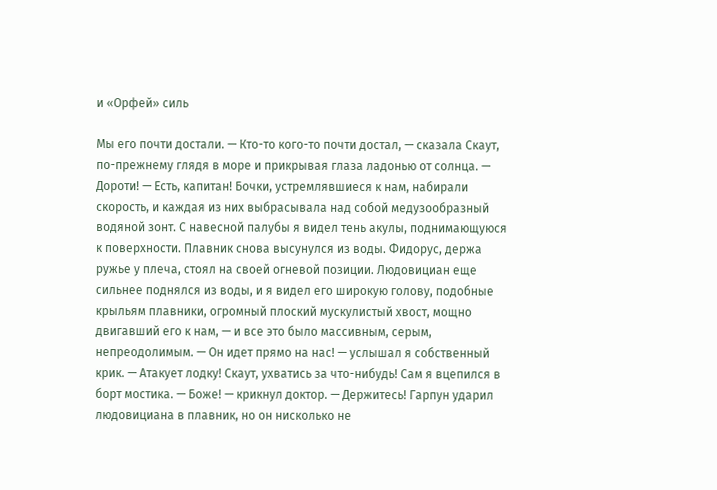и «Орфей» силь

Мы его почти достали. — Кто-то кого-то почти достал, — сказала Скаут, по-прежнему глядя в море и прикрывая глаза ладонью от солнца. — Дороти! — Есть, капитан! Бочки, устремлявшиеся к нам, набирали скорость, и каждая из них выбрасывала над собой медузообразный водяной зонт. С навесной палубы я видел тень акулы, поднимающуюся к поверхности. Плавник снова высунулся из воды. Фидорус, держа ружье у плеча, стоял на своей огневой позиции. Людовициан еще сильнее поднялся из воды, и я видел его широкую голову, подобные крыльям плавники, огромный плоский мускулистый хвост, мощно двигавший его к нам, — и все это было массивным, серым, непреодолимым. — Он идет прямо на нас! — услышал я собственный крик. — Атакует лодку! Скаут, ухватись за что-нибудь! Сам я вцепился в борт мостика. — Боже! — крикнул доктор. — Держитесь! Гарпун ударил людовициана в плавник, но он нисколько не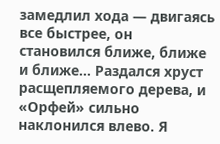замедлил хода — двигаясь все быстрее, он становился ближе, ближе и ближе… Раздался хруст расщепляемого дерева, и «Орфей» сильно наклонился влево. Я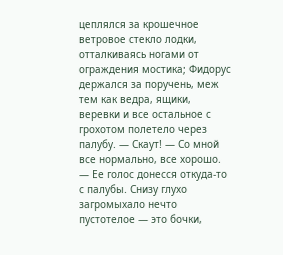цеплялся за крошечное ветровое стекло лодки, отталкиваясь ногами от ограждения мостика; Фидорус держался за поручень, меж тем как ведра, ящики, веревки и все остальное с грохотом полетело через палубу. — Скаут! — Со мной все нормально, все хорошо. — Ее голос донесся откуда-то с палубы. Снизу глухо загромыхало нечто пустотелое — это бочки,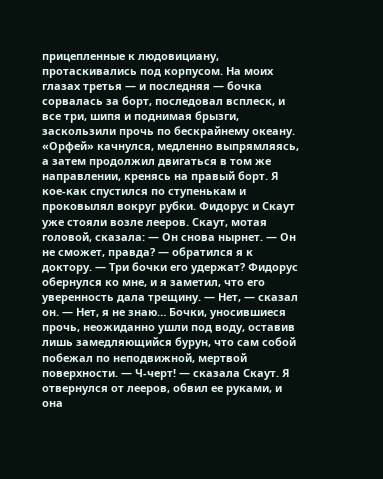прицепленные к людовициану, протаскивались под корпусом. На моих глазах третья — и последняя — бочка сорвалась за борт, последовал всплеск, и все три, шипя и поднимая брызги, заскользили прочь по бескрайнему океану. «Орфей» качнулся, медленно выпрямляясь, а затем продолжил двигаться в том же направлении, кренясь на правый борт. Я кое-как спустился по ступенькам и проковылял вокруг рубки. Фидорус и Скаут уже стояли возле лееров. Скаут, мотая головой, сказала: — Он снова нырнет. — Он не сможет, правда? — обратился я к доктору. — Три бочки его удержат? Фидорус обернулся ко мне, и я заметил, что его уверенность дала трещину. — Нет, — сказал он. — Нет, я не знаю… Бочки, уносившиеся прочь, неожиданно ушли под воду, оставив лишь замедляющийся бурун, что сам собой побежал по неподвижной, мертвой поверхности. — Ч-черт! — сказала Скаут. Я отвернулся от лееров, обвил ее руками, и она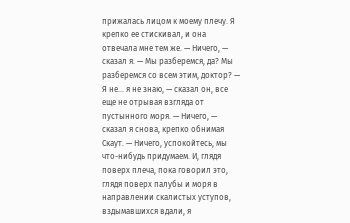прижалась лицом к моему плечу. Я крепко ее стискивал, и она отвечала мне тем же. — Ничего, — сказал я. — Мы разберемся, да? Мы разберемся со всем этим, доктор? — Я не… я не знаю, — сказал он, все еще не отрывая взгляда от пустынного моря. — Ничего, — сказал я снова, крепко обнимая Скаут. — Ничего, успокойтесь, мы что-нибудь придумаем. И, глядя поверх плеча, пока говорил это, глядя поверх палубы и моря в направлении скалистых уступов, вздымавшихся вдали, я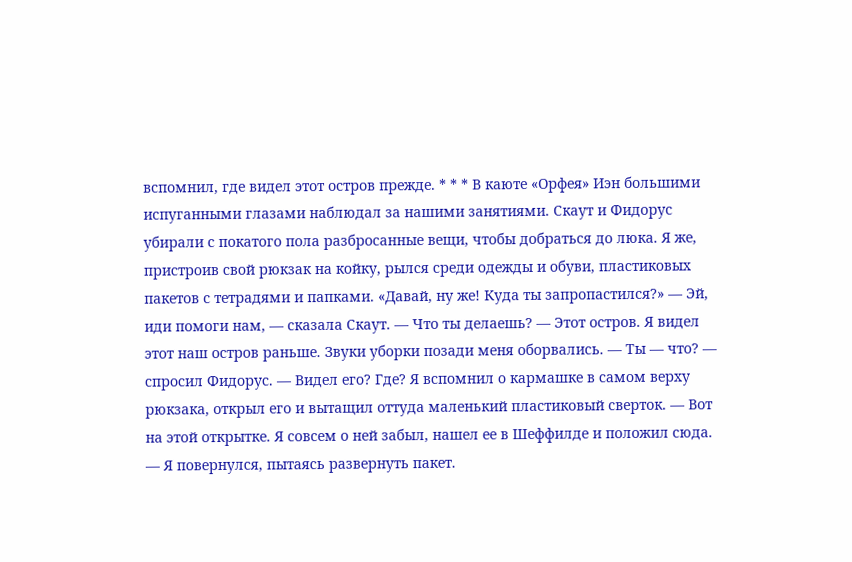вспомнил, где видел этот остров прежде. * * * В каюте «Орфея» Иэн большими испуганными глазами наблюдал за нашими занятиями. Скаут и Фидорус убирали с покатого пола разбросанные вещи, чтобы добраться до люка. Я же, пристроив свой рюкзак на койку, рылся среди одежды и обуви, пластиковых пакетов с тетрадями и папками. «Давай, ну же! Куда ты запропастился?» — Эй, иди помоги нам, — сказала Скаут. — Что ты делаешь? — Этот остров. Я видел этот наш остров раньше. Звуки уборки позади меня оборвались. — Ты — что? — спросил Фидорус. — Видел его? Где? Я вспомнил о кармашке в самом верху рюкзака, открыл его и вытащил оттуда маленький пластиковый сверток. — Вот на этой открытке. Я совсем о ней забыл, нашел ее в Шеффилде и положил сюда. — Я повернулся, пытаясь развернуть пакет.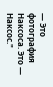— Это фотография Наксоса. Это — Наксос."